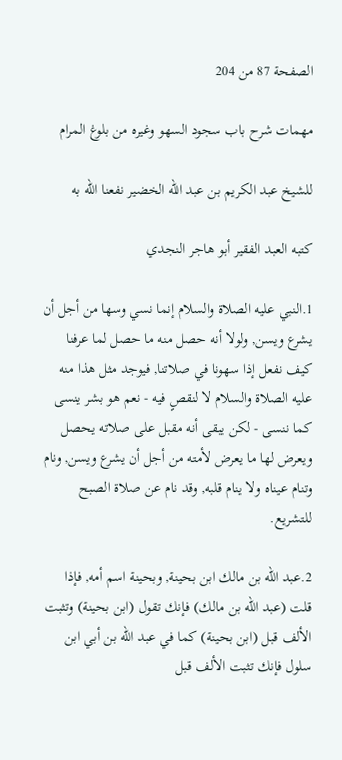الصفحة 87 من 204

مهمات شرح باب سجود السهو وغيره من بلوغ المرام

للشيخ عبد الكريم بن عبد الله الخضير نفعنا الله به

كتبه العبد الفقير أبو هاجر النجدي

1.النبي عليه الصلاة والسلام إنما نسي وسها من أجل أن يشرع ويسن, ولولا أنه حصل منه ما حصل لما عرفنا كيف نفعل إذا سهونا في صلاتنا, فيوجد مثل هذا منه عليه الصلاة والسلام لا لنقصٍ فيه - نعم هو بشر ينسى كما ننسى - لكن يبقى أنه مقبل على صلاته يحصل ويعرض لها ما يعرض لأمته من أجل أن يشرع ويسن, ونام وتنام عيناه ولا ينام قلبه, وقد نام عن صلاة الصبح للتشريع.

2.عبد الله بن مالك ابن بحينة, وبحينة اسم أمه, فإذا قلت (عبد الله بن مالك) فإنك تقول (ابن بحينة) وتثبت الألف قبل (ابن بحينة) كما في عبد الله بن أبي ابن سلول فإنك تثبت الألف قبل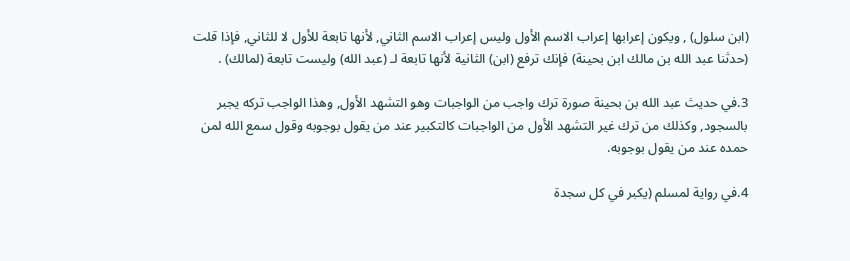(ابن سلول) , ويكون إعرابها إعراب الاسم الأول وليس إعراب الاسم الثاني, لأنها تابعة للأول لا للثاني, فإذا قلت (حدثنا عبد الله بن مالك ابن بحينة) فإنك ترفع (ابن) الثانية لأنها تابعة لـ (عبد الله) وليست تابعة (لمالك) .

3.في حديث عبد الله بن بحينة صورة ترك واجب من الواجبات وهو التشهد الأول, وهذا الواجب تركه يجبر بالسجود, وكذلك من ترك غير التشهد الأول من الواجبات كالتكبير عند من يقول بوجوبه وقول سمع الله لمن حمده عند من يقول بوجوبه.

4.في رواية لمسلم (يكبر في كل سجدة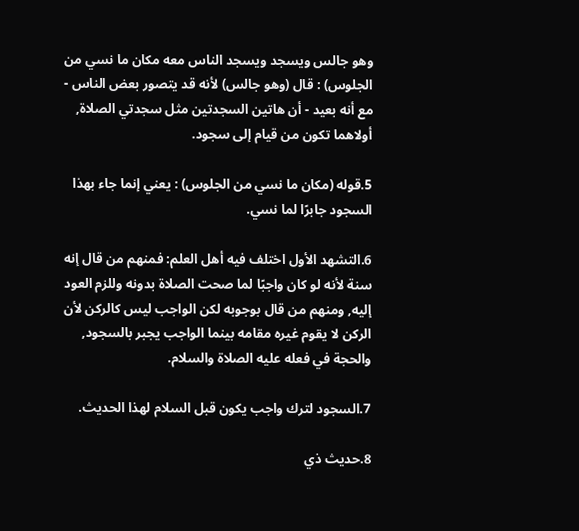وهو جالس ويسجد ويسجد الناس معه مكان ما نسي من الجلوس) : قال (وهو جالس) لأنه قد يتصور بعض الناس - مع أنه بعيد - أن هاتين السجدتين مثل سجدتي الصلاة, أولاهما تكون من قيام إلى سجود.

5.قوله (مكان ما نسي من الجلوس) : يعني إنما جاء بهذا السجود جابرًا لما نسي.

6.التشهد الأول اختلف فيه أهل العلم: فمنهم من قال إنه سنة لأنه لو كان واجبًا لما صحت الصلاة بدونه وللزم العود إليه, ومنهم من قال بوجوبه لكن الواجب ليس كالركن لأن الركن لا يقوم غيره مقامه بينما الواجب يجبر بالسجود, والحجة في فعله عليه الصلاة والسلام.

7.السجود لترك واجب يكون قبل السلام لهذا الحديث.

8.حديث ذي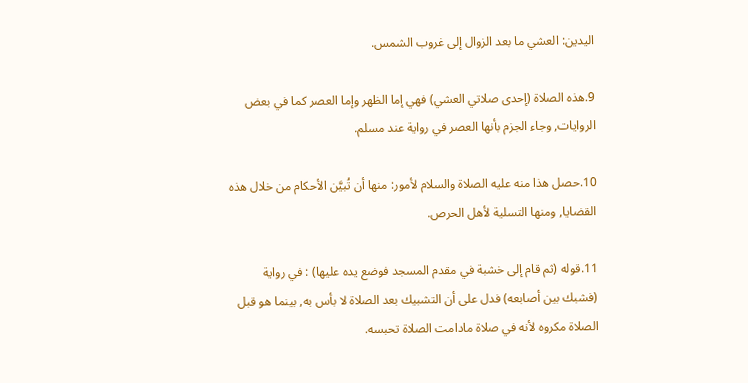اليدين: العشي ما بعد الزوال إلى غروب الشمس.

9.هذه الصلاة (إحدى صلاتي العشي) فهي إما الظهر وإما العصر كما في بعض الروايات, وجاء الجزم بأنها العصر في رواية عند مسلم.

10.حصل هذا منه عليه الصلاة والسلام لأمور: منها أن تُبيَّن الأحكام من خلال هذه القضايا, ومنها التسلية لأهل الحرص.

11.قوله (ثم قام إلى خشبة في مقدم المسجد فوضع يده عليها) : في رواية (فشبك بين أصابعه) فدل على أن التشبيك بعد الصلاة لا بأس به, بينما هو قبل الصلاة مكروه لأنه في صلاة مادامت الصلاة تحبسه.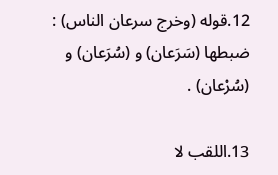12.قوله (وخرج سرعان الناس) : ضبطها (سَرَعان) و (سُرَعان) و (سُرْعان) .

13.اللقب لا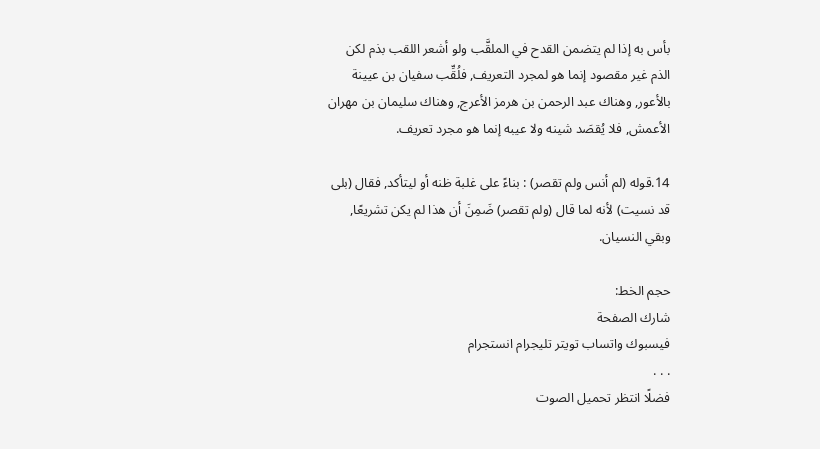بأس به إذا لم يتضمن القدح في الملقَّب ولو أشعر اللقب بذم لكن الذم غير مقصود إنما هو لمجرد التعريف, فلُقِّب سفيان بن عيينة بالأعور, وهناك عبد الرحمن بن هرمز الأعرج, وهناك سليمان بن مهران الأعمش, فلا يُقصَد شينه ولا عيبه إنما هو مجرد تعريف.

14.قوله (لم أنس ولم تقصر) : بناءً على غلبة ظنه أو ليتأكد, فقال (بلى قد نسيت) لأنه لما قال (ولم تقصر) ضَمِنَ أن هذا لم يكن تشريعًا, وبقي النسيان.

حجم الخط:
شارك الصفحة
فيسبوك واتساب تويتر تليجرام انستجرام
. . .
فضلًا انتظر تحميل الصوت